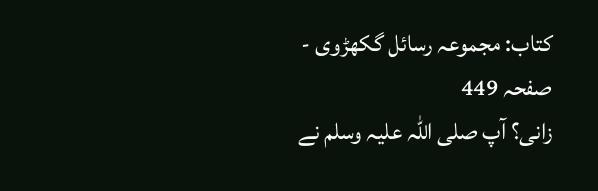کتاب: مجموعہ رسائل گکھڑوی - صفحہ 449
زانی؟ آپ صلی اللہ علیہ وسلم نے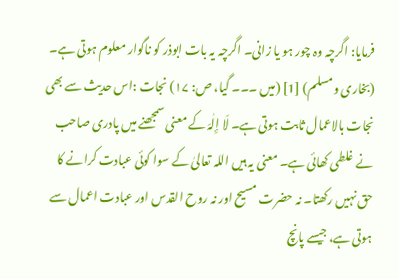فرمایا: اگرچہ وہ چور ہو یا زانی۔ اگرچہ یہ بات ابوذر کو ناگوار معلوم ہوتی ہے۔ (بخاری ومسلم) [1] (میں ۔۔۔ گیا، ص: ۱۷) نجات :اس حدیث سے بھی نجات بالاعمال ثابت ہوتی ہے۔ لَا إِلٰہَ کے معنی سمجھنے میں پادری صاحب نے غلطی کھائی ہے۔ معنی یہ ہیں اللہ تعالیٰ کے سوا کوئی عبادت کرانے کا حق نہیں رکھتا۔ نہ حضرت مسیح اور نہ روح القدس اور عبادت اعمال سے ہوتی ہے، جیسے پانچ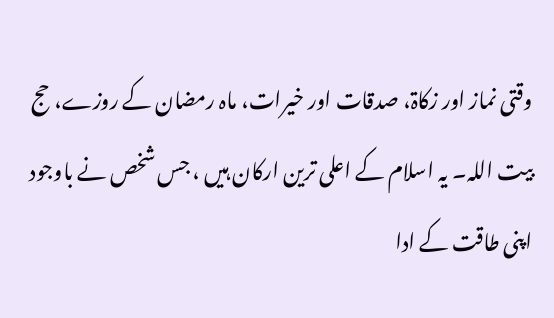وقتی نماز اور زکاۃ، صدقات اور خیرات، ماہ رمضان کے روزے، حج بیت اللہ۔ یہ اسلام کے اعلی ترین ارکان ہیں ، جس شخص نے باوجود اپنی طاقت کے ادا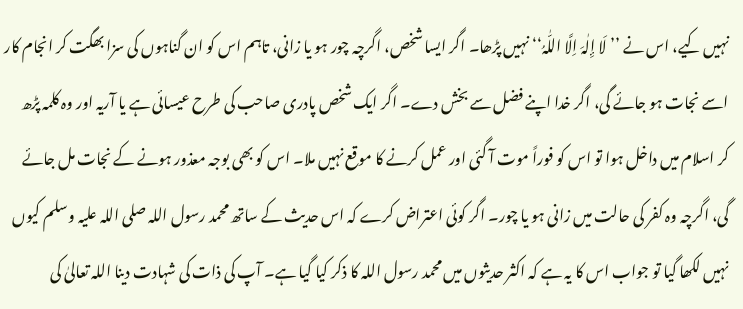نہیں کیے، اس نے ’’لَا إِلٰہَ اِلَّا اللّٰہُ‘‘ نہیں پڑھا۔ اگر ایسا شخص، اگرچہ چور ہو یا زانی، تاہم اس کو ان گناہوں کی سزا بھگت کر انجام کار اسے نجات ہو جائے گی، اگر خدا اپنے فضل سے بخش دے۔ اگر ایک شخص پادری صاحب کی طرح عیسائی ہے یا آریہ اور وہ کلمہ پڑھ کر اسلام میں داخل ہوا تو اس کو فوراً موت آ گئی اور عمل کرنے کا موقع نہیں ملا۔ اس کو بھی بوجہ معذور ہونے کے نجات مل جائے گی، اگرچہ وہ کفر کی حالت میں زانی ہو یا چور۔ اگر کوئی اعتراض کرے کہ اس حدیث کے ساتھ محمد رسول اللہ صلی اللہ علیہ وسلم کیوں نہیں لکھا گیا تو جواب اس کا یہ ہے کہ اکثر حدیثوں میں محمد رسول اللہ کا ذکر کیا گیا ہے۔ آپ کی ذات کی شہادت دینا اللہ تعالیٰ کی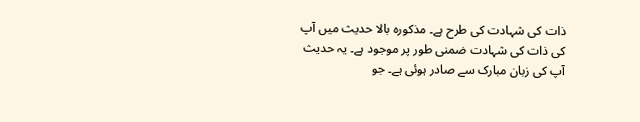ذات کی شہادت کی طرح ہے۔ مذکورہ بالا حدیث میں آپ کی ذات کی شہادت ضمنی طور پر موجود ہے۔ یہ حدیث آپ کی زبان مبارک سے صادر ہوئی ہے۔ جو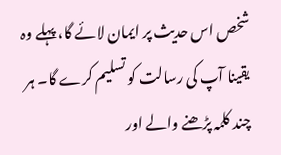شخص اس حدیث پر ایمان لائے گا، پہلے وہ یقینا آپ کی رسالت کو تسلیم کرے گا۔ ہر چند کلمہ پڑھنے والے اور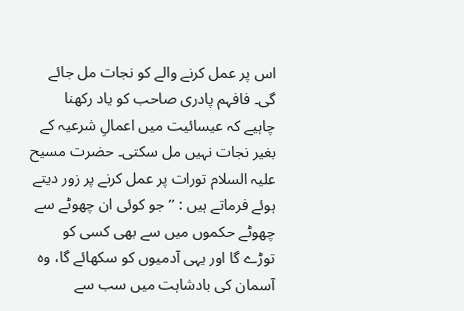اس پر عمل کرنے والے کو نجات مل جائے گی۔ فافہم پادری صاحب کو یاد رکھنا چاہیے کہ عیسائیت میں اعمالِ شرعیہ کے بغیر نجات نہیں مل سکتی۔ حضرت مسیح علیہ السلام تورات پر عمل کرنے پر زور دیتے ہوئے فرماتے ہیں : ’’جو کوئی ان چھوٹے سے چھوٹے حکموں میں سے بھی کسی کو توڑے گا اور یہی آدمیوں کو سکھائے گا، وہ آسمان کی بادشاہت میں سب سے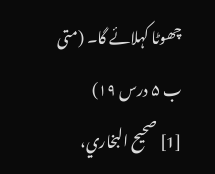چھوٹا کہلائے گا۔ (متی ب ۵ درس ۱۹)
[1] صحیح البخاري،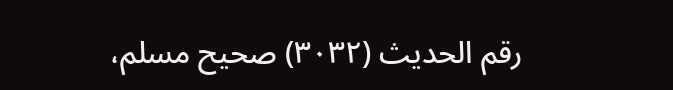رقم الحدیث (۳۰۳۲) صحیح مسلم،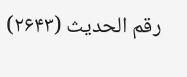رقم الحدیث (۲۶۴۳)